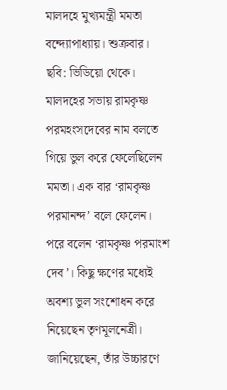মালদহে মুখ্যমন্ত্রী মমতা বন্দ্যোপাধ্যায়। শুক্রবার। ছবি: ভিডিয়ো থেকে।
মালদহের সভায় রামকৃষ্ণ পরমহংসদেবের নাম বলতে গিয়ে ভুল করে ফেলেছিলেন মমতা। এক বার ‘রামকৃষ্ণ পরমানন্দ’ বলে ফেলেন। পরে বলেন ‘রামকৃষ্ণ পরমাংশ দেব’। কিছু ক্ষণের মধ্যেই অবশ্য ভুল সংশোধন করে নিয়েছেন তৃণমূলনেত্রী। জানিয়েছেন, তাঁর উচ্চারণে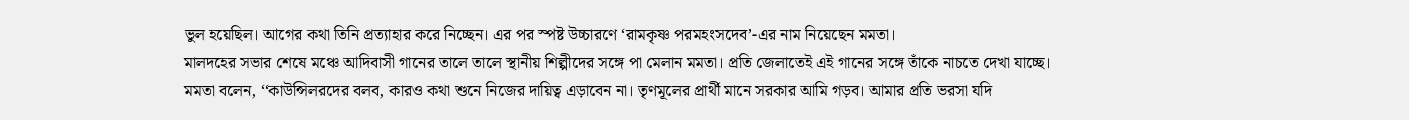ভুল হয়েছিল। আগের কথা তিনি প্রত্যাহার করে নিচ্ছেন। এর পর স্পষ্ট উচ্চারণে ‘রামকৃষ্ণ পরমহংসদেব’-এর নাম নিয়েছেন মমতা।
মালদহের সভার শেষে মঞ্চে আদিবাসী গানের তালে তালে স্থানীয় শিল্পীদের সঙ্গে পা মেলান মমতা। প্রতি জেলাতেই এই গানের সঙ্গে তাঁকে নাচতে দেখা যাচ্ছে।
মমতা বলেন, ‘‘কাউন্সিলরদের বলব, কারও কথা শুনে নিজের দায়িত্ব এড়াবেন না। তৃণমূলের প্রার্থী মানে সরকার আমি গড়ব। আমার প্রতি ভরসা যদি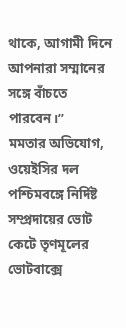থাকে, আগামী দিনে আপনারা সম্মানের সঙ্গে বাঁচতে পারবেন।’’
মমতার অভিযোগ, ওয়েইসির দল পশ্চিমবঙ্গে নির্দিষ্ট সম্প্রদায়ের ভোট কেটে তৃণমূলের ভোটবাক্সে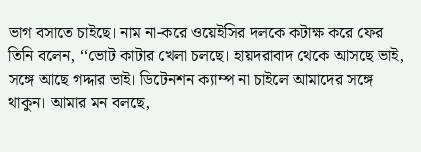ভাগ বসাতে চাইছে। নাম না-করে ওয়েইসির দলকে কটাক্ষ করে ফের তিনি বলেন, ‘‘ভোট কাটার খেলা চলছে। হায়দরাবাদ থেকে আসছে ভাই, সঙ্গে আছে গদ্দার ভাই। ডিটেনশন ক্যাম্প না চাইলে আমাদের সঙ্গে থাকুন। আমার মন বলছে,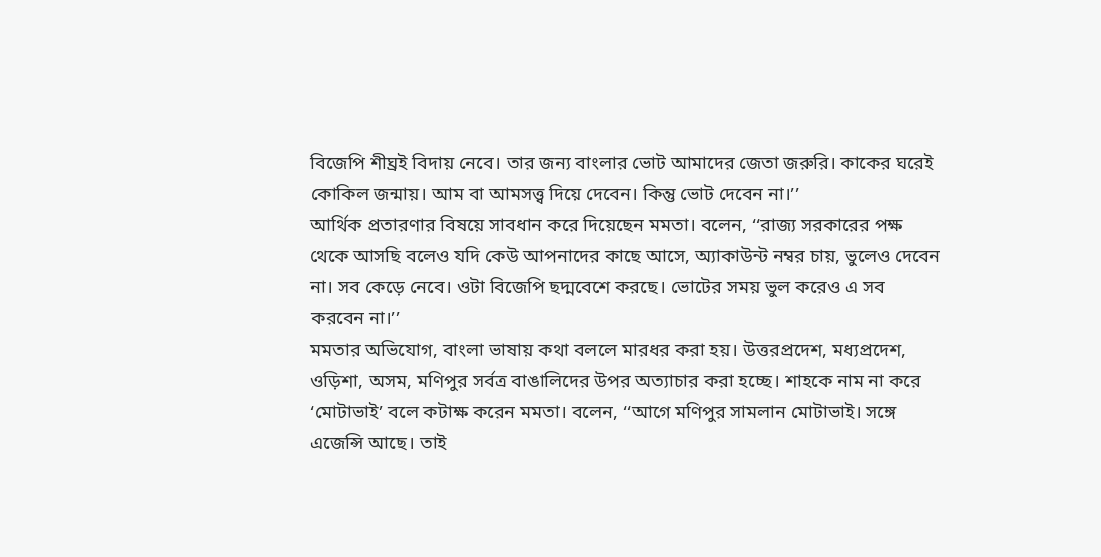বিজেপি শীঘ্রই বিদায় নেবে। তার জন্য বাংলার ভোট আমাদের জেতা জরুরি। কাকের ঘরেই কোকিল জন্মায়। আম বা আমসত্ত্ব দিয়ে দেবেন। কিন্তু ভোট দেবেন না।’’
আর্থিক প্রতারণার বিষয়ে সাবধান করে দিয়েছেন মমতা। বলেন, ‘‘রাজ্য সরকারের পক্ষ থেকে আসছি বলেও যদি কেউ আপনাদের কাছে আসে, অ্যাকাউন্ট নম্বর চায়, ভুলেও দেবেন না। সব কেড়ে নেবে। ওটা বিজেপি ছদ্মবেশে করছে। ভোটের সময় ভুল করেও এ সব করবেন না।’’
মমতার অভিযোগ, বাংলা ভাষায় কথা বললে মারধর করা হয়। উত্তরপ্রদেশ, মধ্যপ্রদেশ, ওড়িশা, অসম, মণিপুর সর্বত্র বাঙালিদের উপর অত্যাচার করা হচ্ছে। শাহকে নাম না করে ‘মোটাভাই’ বলে কটাক্ষ করেন মমতা। বলেন, ‘‘আগে মণিপুর সামলান মোটাভাই। সঙ্গে এজেন্সি আছে। তাই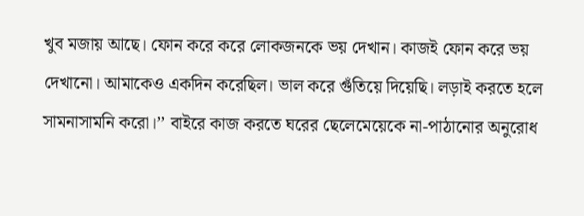খুব মজায় আছে। ফোন করে করে লোকজনকে ভয় দেখান। কাজই ফোন করে ভয় দেখানো। আমাকেও একদিন করেছিল। ভাল করে গুঁতিয়ে দিয়েছি। লড়াই করতে হলে সামনাসামনি করো।’’ বাইরে কাজ করতে ঘরের ছেলেমেয়েকে না-পাঠানোর অনুরোধ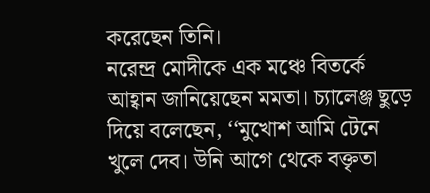করেছেন তিনি।
নরেন্দ্র মোদীকে এক মঞ্চে বিতর্কে আহ্বান জানিয়েছেন মমতা। চ্যালেঞ্জ ছুড়ে দিয়ে বলেছেন, ‘‘মুখোশ আমি টেনে খুলে দেব। উনি আগে থেকে বক্তৃতা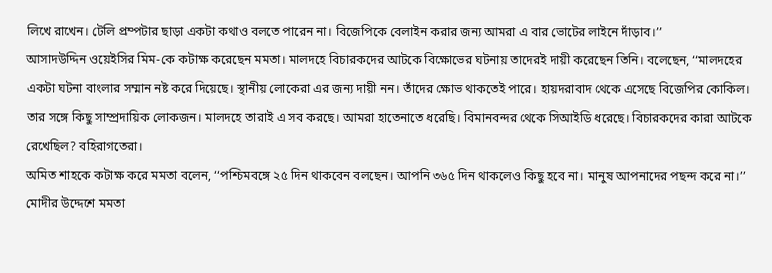লিখে রাখেন। টেলি প্রম্পটার ছাড়া একটা কথাও বলতে পারেন না। বিজেপিকে বেলাইন করার জন্য আমরা এ বার ভোটের লাইনে দাঁড়াব।’’
আসাদউদ্দিন ওয়েইসির মিম-কে কটাক্ষ করেছেন মমতা। মালদহে বিচারকদের আটকে বিক্ষোভের ঘটনায় তাদেরই দায়ী করেছেন তিনি। বলেছেন, ‘‘মালদহের একটা ঘটনা বাংলার সম্মান নষ্ট করে দিয়েছে। স্থানীয় লোকেরা এর জন্য দায়ী নন। তাঁদের ক্ষোভ থাকতেই পারে। হায়দরাবাদ থেকে এসেছে বিজেপির কোকিল। তার সঙ্গে কিছু সাম্প্রদায়িক লোকজন। মালদহে তারাই এ সব করছে। আমরা হাতেনাতে ধরেছি। বিমানবন্দর থেকে সিআইডি ধরেছে। বিচারকদের কারা আটকে রেখেছিল? বহিরাগতেরা।
অমিত শাহকে কটাক্ষ করে মমতা বলেন, ‘‘পশ্চিমবঙ্গে ২৫ দিন থাকবেন বলছেন। আপনি ৩৬৫ দিন থাকলেও কিছু হবে না। মানুষ আপনাদের পছন্দ করে না।’’
মোদীর উদ্দেশে মমতা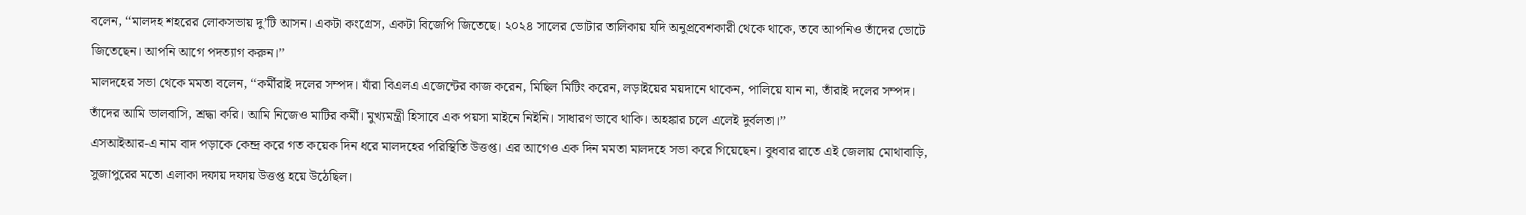বলেন, ‘‘মালদহ শহরের লোকসভায় দু’টি আসন। একটা কংগ্রেস, একটা বিজেপি জিতেছে। ২০২৪ সালের ভোটার তালিকায় যদি অনুপ্রবেশকারী থেকে থাকে, তবে আপনিও তাঁদের ভোটে জিতেছেন। আপনি আগে পদত্যাগ করুন।’’
মালদহের সভা থেকে মমতা বলেন, ‘‘কর্মীরাই দলের সম্পদ। যাঁরা বিএলএ এজেন্টের কাজ করেন, মিছিল মিটিং করেন, লড়াইয়ের ময়দানে থাকেন, পালিয়ে যান না, তাঁরাই দলের সম্পদ। তাঁদের আমি ভালবাসি, শ্রদ্ধা করি। আমি নিজেও মাটির কর্মী। মুখ্যমন্ত্রী হিসাবে এক পয়সা মাইনে নিইনি। সাধারণ ভাবে থাকি। অহঙ্কার চলে এলেই দুর্বলতা।’’
এসআইআর-এ নাম বাদ পড়াকে কেন্দ্র করে গত কয়েক দিন ধরে মালদহের পরিস্থিতি উত্তপ্ত। এর আগেও এক দিন মমতা মালদহে সভা করে গিয়েছেন। বুধবার রাতে এই জেলায় মোথাবাড়ি, সুজাপুরের মতো এলাকা দফায় দফায় উত্তপ্ত হয়ে উঠেছিল।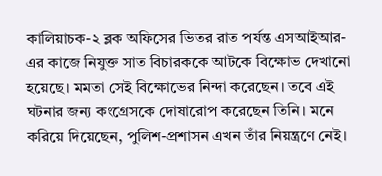কালিয়াচক-২ ব্লক অফিসের ভিতর রাত পর্যন্ত এসআইআর-এর কাজে নিযুক্ত সাত বিচারককে আটকে বিক্ষোভ দেখানো হয়েছে। মমতা সেই বিক্ষোভের নিন্দা করেছেন। তবে এই ঘটনার জন্য কংগ্রেসকে দোষারোপ করেছেন তিনি। মনে করিয়ে দিয়েছেন, পুলিশ-প্রশাসন এখন তাঁর নিয়ন্ত্রণে নেই।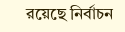রয়েছে নির্বাচন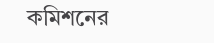কমিশনের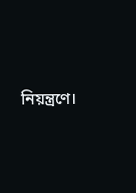নিয়ন্ত্রণে।